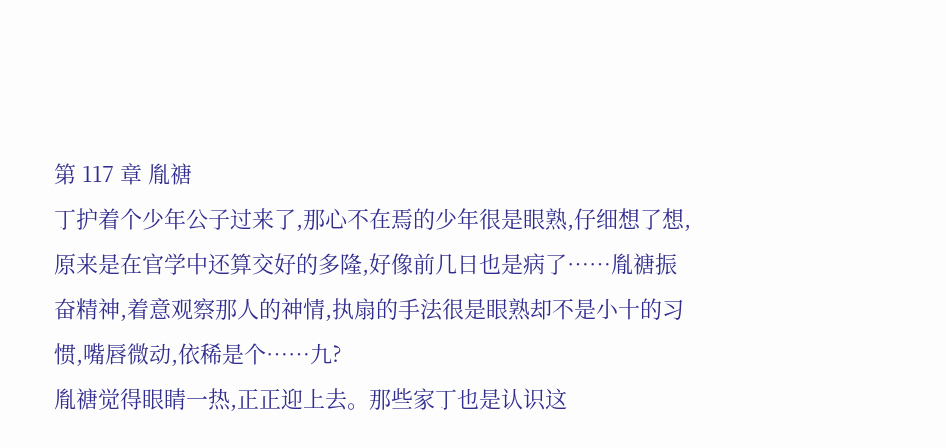第 117 章 胤禟
丁护着个少年公子过来了,那心不在焉的少年很是眼熟,仔细想了想,原来是在官学中还算交好的多隆,好像前几日也是病了……胤禟振奋精神,着意观察那人的神情,执扇的手法很是眼熟却不是小十的习惯,嘴唇微动,依稀是个……九?
胤禟觉得眼睛一热,正正迎上去。那些家丁也是认识这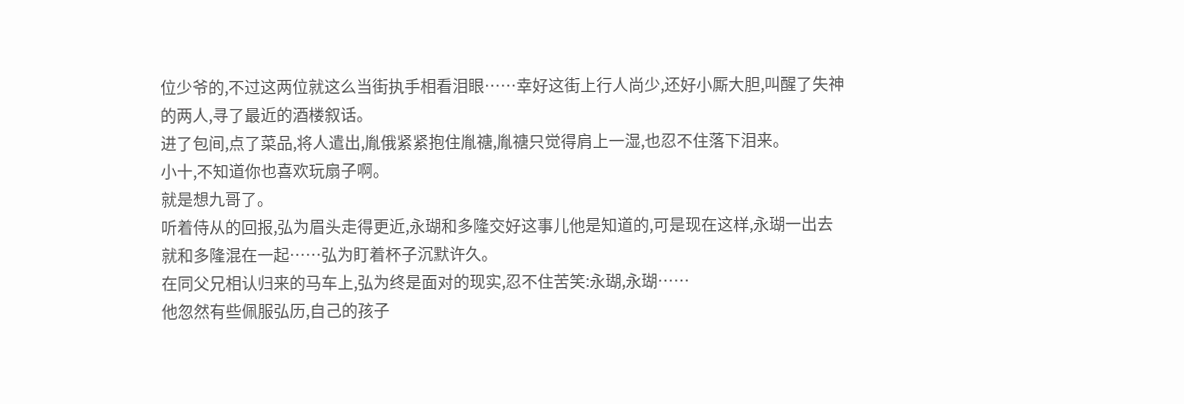位少爷的,不过这两位就这么当街执手相看泪眼……幸好这街上行人尚少,还好小厮大胆,叫醒了失神的两人,寻了最近的酒楼叙话。
进了包间,点了菜品,将人遣出,胤俄紧紧抱住胤禟,胤禟只觉得肩上一湿,也忍不住落下泪来。
小十,不知道你也喜欢玩扇子啊。
就是想九哥了。
听着侍从的回报,弘为眉头走得更近,永瑚和多隆交好这事儿他是知道的,可是现在这样,永瑚一出去就和多隆混在一起……弘为盯着杯子沉默许久。
在同父兄相认归来的马车上,弘为终是面对的现实,忍不住苦笑:永瑚,永瑚……
他忽然有些佩服弘历,自己的孩子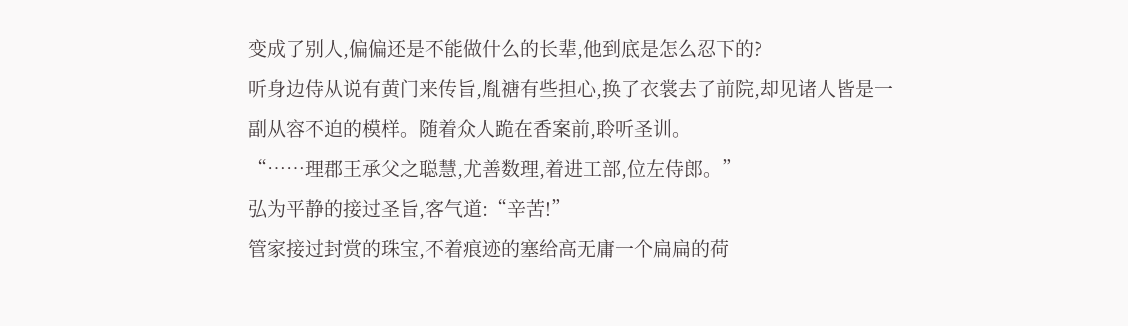变成了别人,偏偏还是不能做什么的长辈,他到底是怎么忍下的?
听身边侍从说有黄门来传旨,胤禟有些担心,换了衣裳去了前院,却见诸人皆是一副从容不迫的模样。随着众人跪在香案前,聆听圣训。
“……理郡王承父之聪慧,尤善数理,着进工部,位左侍郎。”
弘为平静的接过圣旨,客气道:“辛苦!”
管家接过封赏的珠宝,不着痕迹的塞给高无庸一个扁扁的荷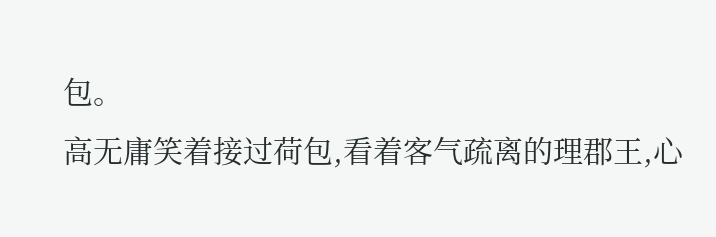包。
高无庸笑着接过荷包,看着客气疏离的理郡王,心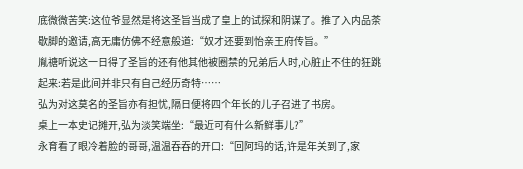底微微苦笑:这位爷显然是将这圣旨当成了皇上的试探和阴谋了。推了入内品茶歇脚的邀请,高无庸仿佛不经意般道:“奴才还要到怡亲王府传旨。”
胤禟听说这一日得了圣旨的还有他其他被圈禁的兄弟后人时,心脏止不住的狂跳起来:若是此间并非只有自己经历奇特……
弘为对这莫名的圣旨亦有担忧,隔日便将四个年长的儿子召进了书房。
桌上一本史记摊开,弘为淡笑端坐:“最近可有什么新鲜事儿?”
永育看了眼冷着脸的哥哥,温温吞吞的开口:“回阿玛的话,许是年关到了,家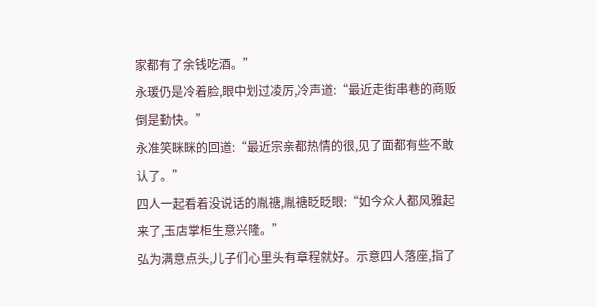家都有了余钱吃酒。”
永瑗仍是冷着脸,眼中划过凌厉,冷声道:“最近走街串巷的商贩倒是勤快。”
永准笑眯眯的回道:“最近宗亲都热情的很,见了面都有些不敢认了。”
四人一起看着没说话的胤禟,胤禟眨眨眼:“如今众人都风雅起来了,玉店掌柜生意兴隆。”
弘为满意点头,儿子们心里头有章程就好。示意四人落座,指了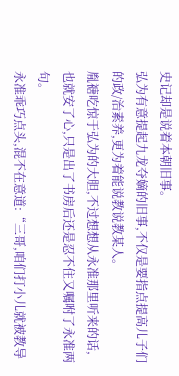史记却是说着本朝旧事。
弘为有意提起九龙夺嫡的旧事,不仅是要指点提高儿子们的政/治素养,更为着能说教说教某人。
胤禟吃惊于弘为的大胆,不过想想从永准那里听来的话,也就安了心,只是出了书房后还是忍不住又嘱咐了永准两句。
永准乖巧点头,混不在意道:“三哥,咱们打小儿就被教导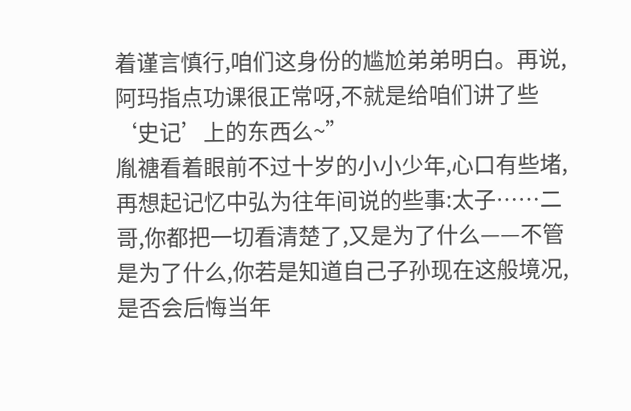着谨言慎行,咱们这身份的尴尬弟弟明白。再说,阿玛指点功课很正常呀,不就是给咱们讲了些‘史记’上的东西么~”
胤禟看着眼前不过十岁的小小少年,心口有些堵,再想起记忆中弘为往年间说的些事:太子……二哥,你都把一切看清楚了,又是为了什么——不管是为了什么,你若是知道自己子孙现在这般境况,是否会后悔当年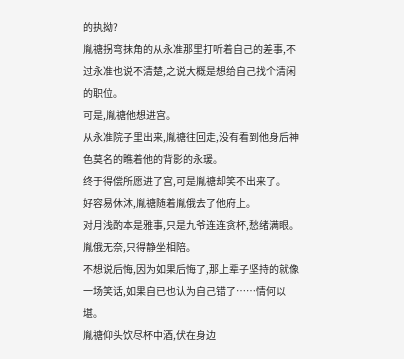的执拗?
胤禟拐弯抹角的从永准那里打听着自己的差事,不过永准也说不清楚,之说大概是想给自己找个清闲的职位。
可是,胤禟他想进宫。
从永准院子里出来,胤禟往回走,没有看到他身后神色莫名的瞧着他的背影的永瑗。
终于得偿所愿进了宫,可是胤禟却笑不出来了。
好容易休沐,胤禟随着胤俄去了他府上。
对月浅酌本是雅事,只是九爷连连贪杯,愁绪满眼。胤俄无奈,只得静坐相陪。
不想说后悔,因为如果后悔了,那上辈子坚持的就像一场笑话,如果自已也认为自己错了……情何以堪。
胤禟仰头饮尽杯中酒,伏在身边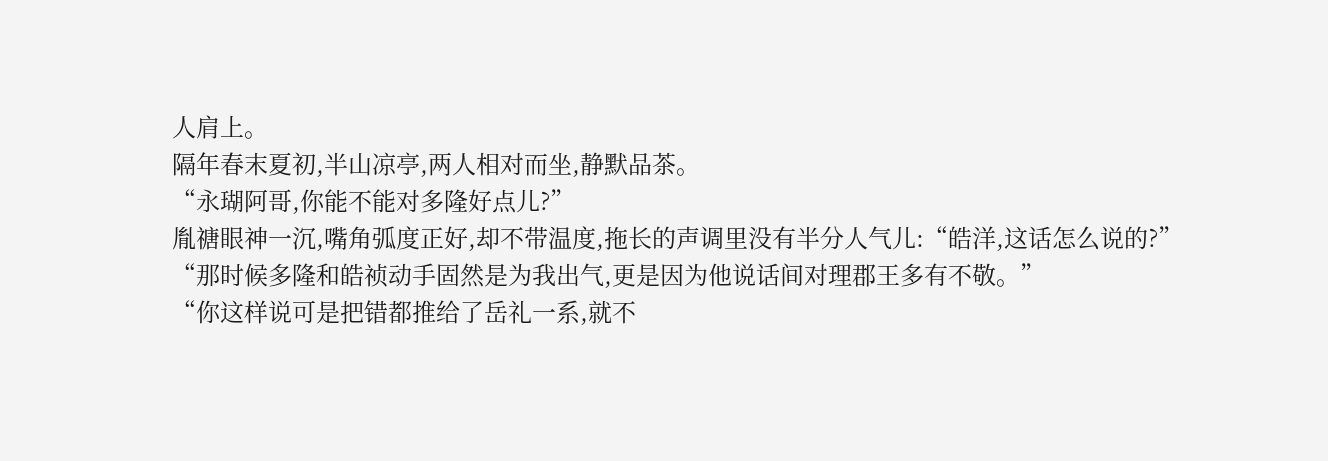人肩上。
隔年春末夏初,半山凉亭,两人相对而坐,静默品茶。
“永瑚阿哥,你能不能对多隆好点儿?”
胤禟眼神一沉,嘴角弧度正好,却不带温度,拖长的声调里没有半分人气儿:“皓洋,这话怎么说的?”
“那时候多隆和皓祯动手固然是为我出气,更是因为他说话间对理郡王多有不敬。”
“你这样说可是把错都推给了岳礼一系,就不